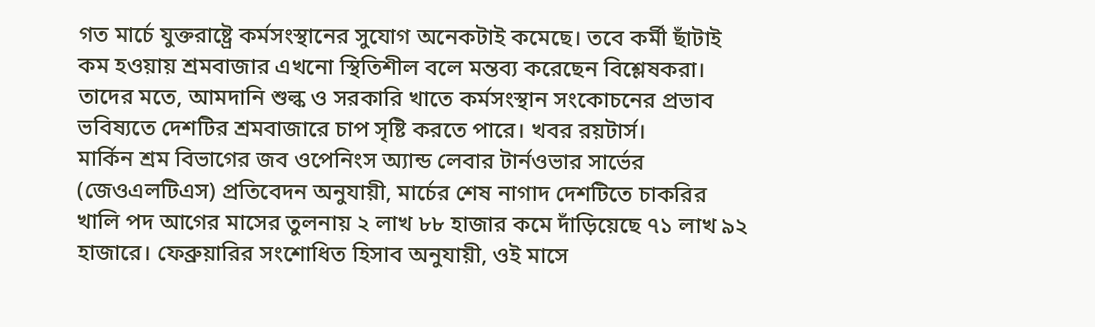গত মার্চে যুক্তরাষ্ট্রে কর্মসংস্থানের সুযোগ অনেকটাই কমেছে। তবে কর্মী ছাঁটাই কম হওয়ায় শ্রমবাজার এখনো স্থিতিশীল বলে মন্তব্য করেছেন বিশ্লেষকরা। তাদের মতে, আমদানি শুল্ক ও সরকারি খাতে কর্মসংস্থান সংকোচনের প্রভাব ভবিষ্যতে দেশটির শ্রমবাজারে চাপ সৃষ্টি করতে পারে। খবর রয়টার্স।
মার্কিন শ্রম বিভাগের জব ওপেনিংস অ্যান্ড লেবার টার্নওভার সার্ভের (জেওএলটিএস) প্রতিবেদন অনুযায়ী, মার্চের শেষ নাগাদ দেশটিতে চাকরির খালি পদ আগের মাসের তুলনায় ২ লাখ ৮৮ হাজার কমে দাঁড়িয়েছে ৭১ লাখ ৯২ হাজারে। ফেব্রুয়ারির সংশোধিত হিসাব অনুযায়ী, ওই মাসে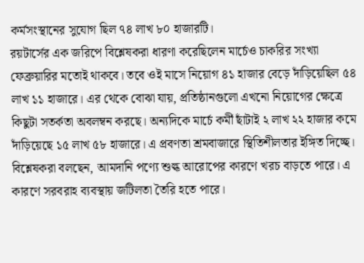কর্মসংস্থানের সুযোগ ছিল ৭৪ লাখ ৮০ হাজারটি।
রয়টার্সের এক জরিপে বিশ্লেষকরা ধারণা করেছিলেন মার্চেও চাকরির সংখ্যা ফেব্রুয়ারির মতোই থাকবে। তবে ওই মাসে নিয়োগ ৪১ হাজার বেড়ে দাঁড়িয়েছিল ৫৪ লাখ ১১ হাজারে। এর থেকে বোঝা যায়, প্রতিষ্ঠানগুলো এখনো নিয়োগের ক্ষেত্রে কিছুটা সতর্কতা অবলম্বন করছে। অন্যদিকে মার্চে কর্মী ছাঁটাই ২ লাখ ২২ হাজার কমে দাঁড়িয়েছে ১৫ লাখ ৫৮ হাজারে। এ প্রবণতা শ্রমবাজারে স্থিতিশীলতার ইঙ্গিত দিচ্ছে।
বিশ্লেষকরা বলছেন, আমদানি পণ্যে শুল্ক আরোপের কারণে খরচ বাড়তে পারে। এ কারণে সরবরাহ ব্যবস্থায় জটিলতা তৈরি হতে পারে।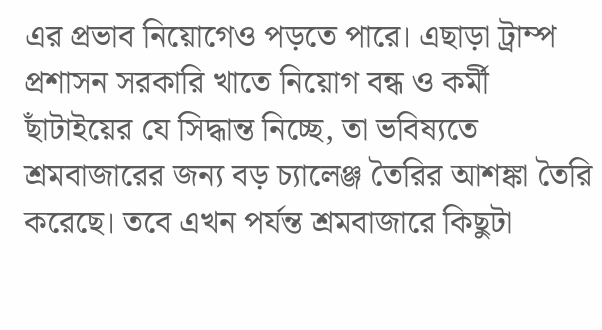এর প্রভাব নিয়োগেও পড়তে পারে। এছাড়া ট্রাম্প প্রশাসন সরকারি খাতে নিয়োগ বন্ধ ও কর্মী ছাঁটাইয়ের যে সিদ্ধান্ত নিচ্ছে, তা ভবিষ্যতে শ্রমবাজারের জন্য বড় চ্যালেঞ্জ তৈরির আশঙ্কা তৈরি করেছে। তবে এখন পর্যন্ত শ্রমবাজারে কিছুটা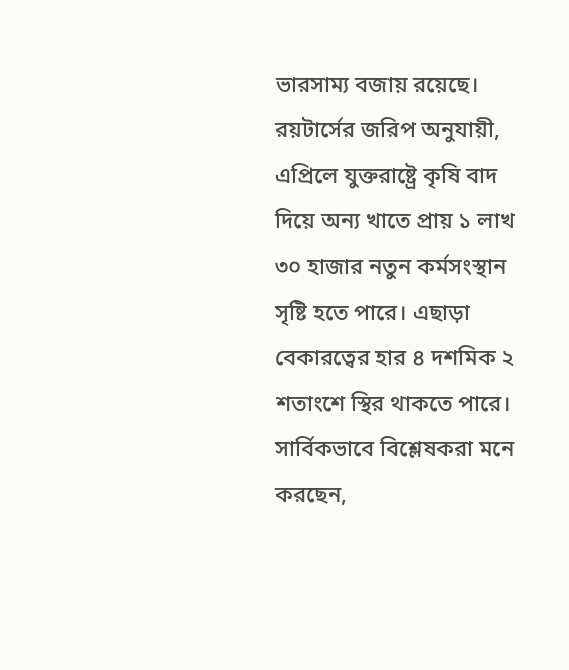ভারসাম্য বজায় রয়েছে।
রয়টার্সের জরিপ অনুযায়ী, এপ্রিলে যুক্তরাষ্ট্রে কৃষি বাদ দিয়ে অন্য খাতে প্রায় ১ লাখ ৩০ হাজার নতুন কর্মসংস্থান সৃষ্টি হতে পারে। এছাড়া বেকারত্বের হার ৪ দশমিক ২ শতাংশে স্থির থাকতে পারে।
সার্বিকভাবে বিশ্লেষকরা মনে করছেন,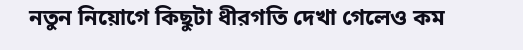নতুন নিয়োগে কিছুটা ধীরগতি দেখা গেলেও কম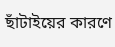ছাঁটাইয়ের কারণে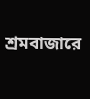শ্রমবাজারে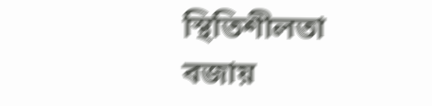স্থিতিশীলতা বজায়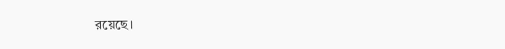রয়েছে।